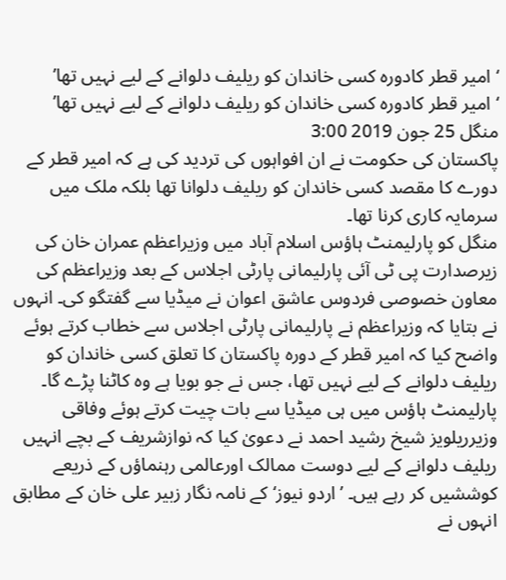‘ امیر قطر کادورہ کسی خاندان کو ریلیف دلوانے کے لیے نہیں تھا’
‘ امیر قطر کادورہ کسی خاندان کو ریلیف دلوانے کے لیے نہیں تھا’
منگل 25 جون 2019 3:00
پاکستان کی حکومت نے ان افواہوں کی تردید کی ہے کہ امیر قطر کے دورے کا مقصد کسی خاندان کو ریلیف دلوانا تھا بلکہ ملک میں سرمایہ کاری کرنا تھا۔
منگل کو پارلیمنٹ ہاؤس اسلام آباد میں وزیراعظم عمران خان کی زیرصدارت پی ٹی آئی پارلیمانی پارٹی اجلاس کے بعد وزیراعظم کی معاون خصوصی فردوس عاشق اعوان نے میڈیا سے گفتگو کی۔ انہوں نے بتایا کہ وزیراعظم نے پارلیمانی پارٹی اجلاس سے خطاب کرتے ہوئے واضح کیا کہ امیر قطر کے دورہ پاکستان کا تعلق کسی خاندان کو ریلیف دلوانے کے لیے نہیں تھا، جس نے جو بویا ہے وہ کاٹنا پڑے گا۔
پارلیمنٹ ہاؤس میں ہی میڈیا سے بات چیت کرتے ہوئے وفاقی وزیرریلویز شیخ رشید احمد نے دعویٰ کیا کہ نوازشریف کے بچے انہیں ریلیف دلوانے کے لیے دوست ممالک اورعالمی رہنماؤں کے ذریعے کوششیں کر رہے ہیں۔ ’اردو نیوز‘ کے نامہ نگار زبیر علی خان کے مطابق انہوں نے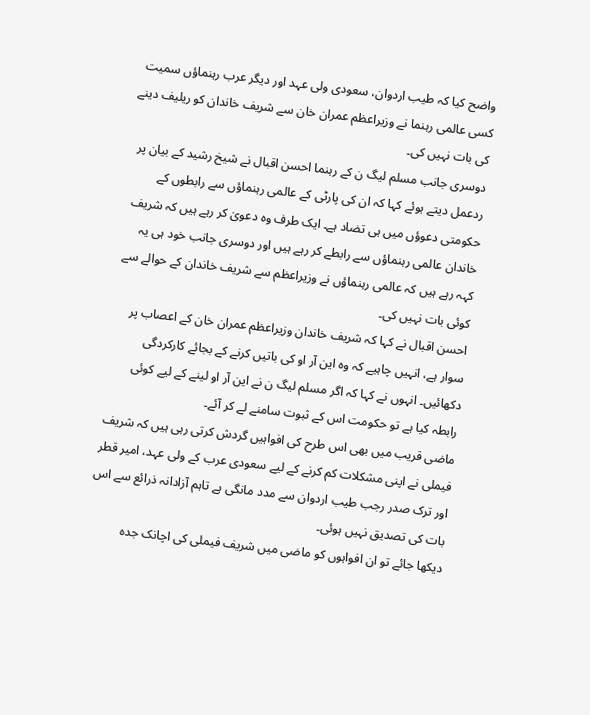واضح کیا کہ طیب اردوان، سعودی ولی عہد اور دیگر عرب رہنماؤں سمیت کسی عالمی رہنما نے وزیراعظم عمران خان سے شریف خاندان کو ریلیف دینے کی بات نہیں کی۔
دوسری جانب مسلم لیگ ن کے رہنما احسن اقبال نے شیخ رشید کے بیان پر ردعمل دیتے ہوئے کہا کہ ان کی پارٹی کے عالمی رہنماؤں سے رابطوں کے حکومتی دعوؤں میں ہی تضاد ہے۔ ایک طرف وہ دعویٰ کر رہے ہیں کہ شریف خاندان عالمی رہنماؤں سے رابطے کر رہے ہیں اور دوسری جانب خود ہی یہ کہہ رہے ہیں کہ عالمی رہنماؤں نے وزیراعظم سے شریف خاندان کے حوالے سے کوئی بات نہیں کی۔
احسن اقبال نے کہا کہ شریف خاندان وزیراعظم عمران خان کے اعصاب پر سوار ہے، انہیں چاہیے کہ وہ این آر او کی باتیں کرنے کے بجائے کارکردگی دکھائیں۔ انہوں نے کہا کہ اگر مسلم لیگ ن نے این آر او لینے کے لیے کوئی رابطہ کیا ہے تو حکومت اس کے ثبوت سامنے لے کر آئے۔
ماضی قریب میں بھی اس طرح کی افواہیں گردش کرتی رہی ہیں کہ شریف فیملی نے اپنی مشکلات کم کرنے کے لیے سعودی عرب کے ولی عہد، امیر قطر اور ترک صدر رجب طیب اردوان سے مدد مانگی ہے تاہم آزادانہ ذرائع سے اس بات کی تصدیق نہیں ہوئی۔
دیکھا جائے تو ان افواہوں کو ماضی میں شریف فیملی کی اچانک جدہ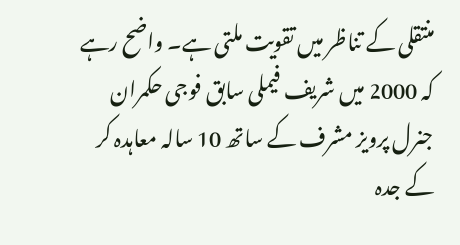منتقلی کے تناظر میں تقویت ملتی ہے۔ واضح رہے کہ 2000 میں شریف فیملی سابق فوجی حکمران جنرل پرویز مشرف کے ساتھ 10 سالہ معاہدہ کر کے جدہ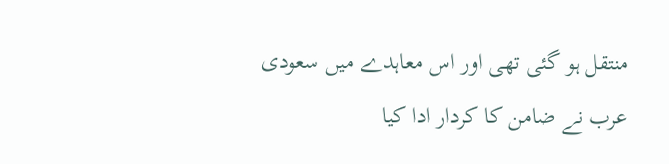منتقل ہو گئی تھی اور اس معاہدے میں سعودی عرب نے ضامن کا کردار ادا کیا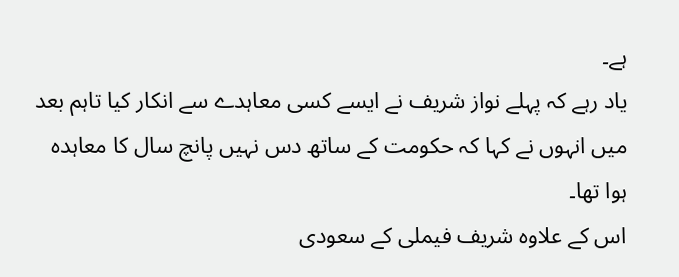ہے۔
یاد رہے کہ پہلے نواز شریف نے ایسے کسی معاہدے سے انکار کیا تاہم بعد میں انہوں نے کہا کہ حکومت کے ساتھ دس نہیں پانچ سال کا معاہدہ ہوا تھا۔
اس کے علاوہ شریف فیملی کے سعودی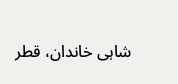شاہی خاندان، قطر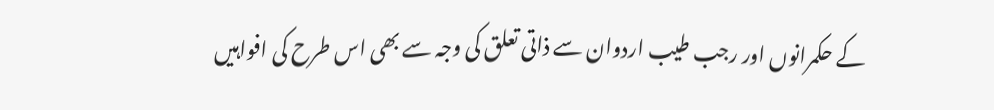کے حکمرانوں اور رجب طیب اردوان سے ذاتی تعلق کی وجہ سے بھی اس طرح کی افواہیں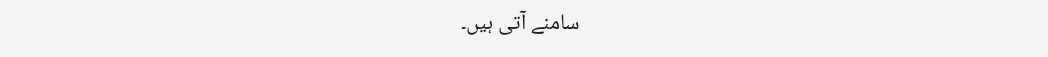سامنے آتی ہیں۔